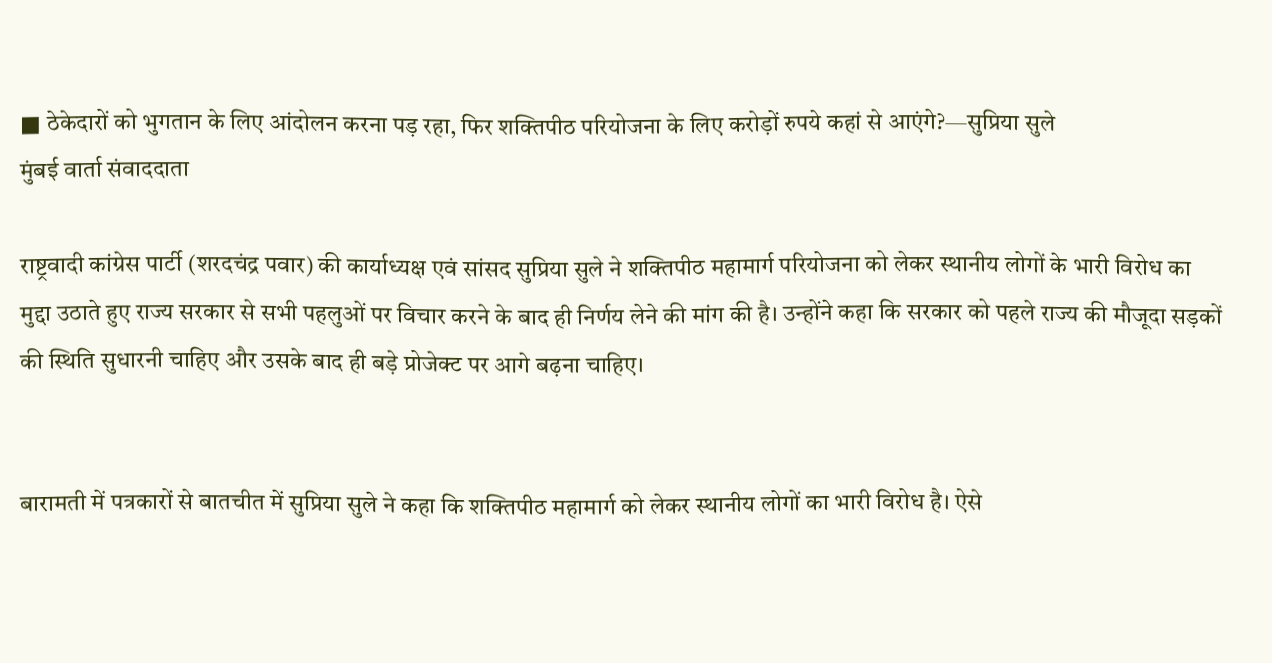■ ठेकेदारों को भुगतान के लिए आंदोलन करना पड़ रहा, फिर शक्तिपीठ परियोजना के लिए करोड़ों रुपये कहां से आएंगे?—सुप्रिया सुले
मुंबई वार्ता संवाददाता

राष्ट्रवादी कांग्रेस पार्टी (शरदचंद्र पवार) की कार्याध्यक्ष एवं सांसद सुप्रिया सुले ने शक्तिपीठ महामार्ग परियोजना को लेकर स्थानीय लोगों के भारी विरोध का मुद्दा उठाते हुए राज्य सरकार से सभी पहलुओं पर विचार करने के बाद ही निर्णय लेने की मांग की है। उन्होंने कहा कि सरकार को पहले राज्य की मौजूदा सड़कों की स्थिति सुधारनी चाहिए और उसके बाद ही बड़े प्रोजेक्ट पर आगे बढ़ना चाहिए।


बारामती में पत्रकारों से बातचीत में सुप्रिया सुले ने कहा कि शक्तिपीठ महामार्ग को लेकर स्थानीय लोगों का भारी विरोध है। ऐसे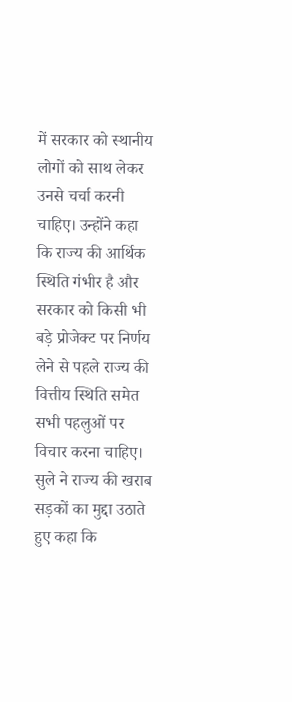में सरकार को स्थानीय लोगों को साथ लेकर उनसे चर्चा करनी चाहिए। उन्होंने कहा कि राज्य की आर्थिक स्थिति गंभीर है और सरकार को किसी भी बड़े प्रोजेक्ट पर निर्णय लेने से पहले राज्य की वित्तीय स्थिति समेत सभी पहलुओं पर विचार करना चाहिए।
सुले ने राज्य की खराब सड़कों का मुद्दा उठाते हुए कहा कि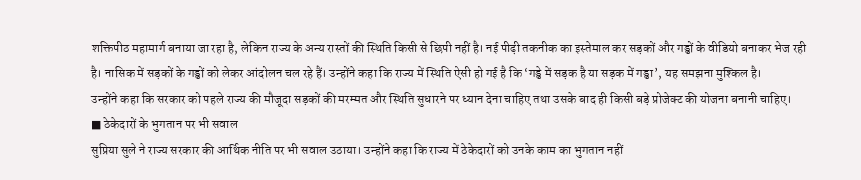शक्तिपीठ महामार्ग बनाया जा रहा है, लेकिन राज्य के अन्य रास्तों की स्थिति किसी से छिपी नहीं है। नई पीढ़ी तकनीक का इस्तेमाल कर सड़कों और गड्ढों के वीडियो बनाकर भेज रही है। नासिक में सड़कों के गड्ढों को लेकर आंदोलन चल रहे हैं। उन्होंने कहा कि राज्य में स्थिति ऐसी हो गई है कि ‘गड्ढे में सड़क है या सड़क में गड्ढा’, यह समझना मुश्किल है।
उन्होंने कहा कि सरकार को पहले राज्य की मौजूदा सड़कों की मरम्मत और स्थिति सुधारने पर ध्यान देना चाहिए तथा उसके बाद ही किसी बड़े प्रोजेक्ट की योजना बनानी चाहिए।
■ ठेकेदारों के भुगतान पर भी सवाल
सुप्रिया सुले ने राज्य सरकार की आर्थिक नीति पर भी सवाल उठाया। उन्होंने कहा कि राज्य में ठेकेदारों को उनके काम का भुगतान नहीं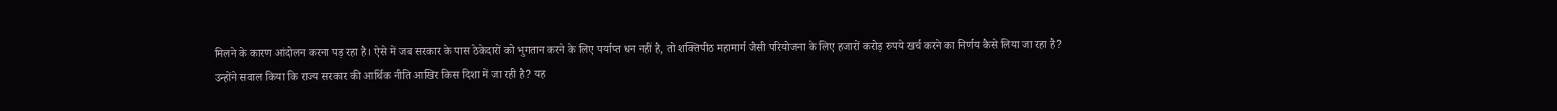मिलने के कारण आंदोलन करना पड़ रहा है। ऐसे में जब सरकार के पास ठेकेदारों को भुगतान करने के लिए पर्याप्त धन नहीं है, तो शक्तिपीठ महामार्ग जैसी परियोजना के लिए हजारों करोड़ रुपये खर्च करने का निर्णय कैसे लिया जा रहा है?
उन्होंने सवाल किया कि राज्य सरकार की आर्थिक नीति आखिर किस दिशा में जा रही है? यह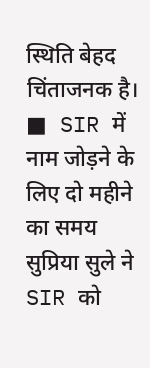स्थिति बेहद चिंताजनक है।
■ SIR में नाम जोड़ने के लिए दो महीने का समय
सुप्रिया सुले ने SIR को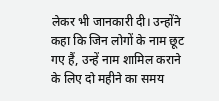लेकर भी जानकारी दी। उन्होंने कहा कि जिन लोगों के नाम छूट गए हैं, उन्हें नाम शामिल कराने के लिए दो महीने का समय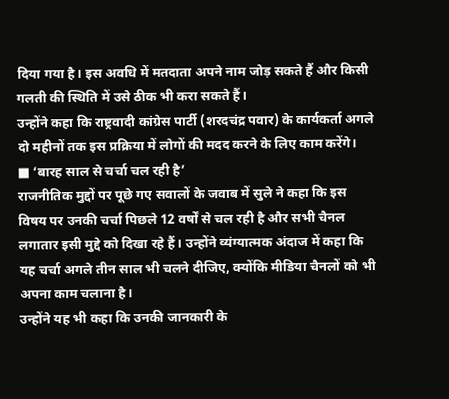दिया गया है। इस अवधि में मतदाता अपने नाम जोड़ सकते हैं और किसी गलती की स्थिति में उसे ठीक भी करा सकते हैं।
उन्होंने कहा कि राष्ट्रवादी कांग्रेस पार्टी (शरदचंद्र पवार) के कार्यकर्ता अगले दो महीनों तक इस प्रक्रिया में लोगों की मदद करने के लिए काम करेंगे।
■ ‘बारह साल से चर्चा चल रही है’
राजनीतिक मुद्दों पर पूछे गए सवालों के जवाब में सुले ने कहा कि इस विषय पर उनकी चर्चा पिछले 12 वर्षों से चल रही है और सभी चैनल लगातार इसी मुद्दे को दिखा रहे हैं। उन्होंने व्यंग्यात्मक अंदाज में कहा कि यह चर्चा अगले तीन साल भी चलने दीजिए, क्योंकि मीडिया चैनलों को भी अपना काम चलाना है।
उन्होंने यह भी कहा कि उनकी जानकारी के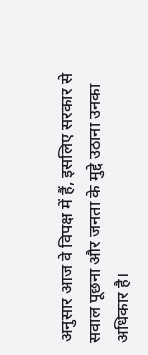अनुसार आज वे विपक्ष में हैं, इसलिए सरकार से सवाल पूछना और जनता के मुद्दे उठाना उनका अधिकार है।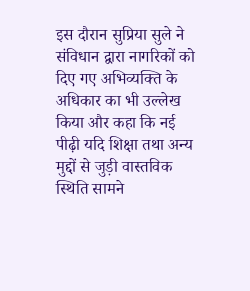इस दौरान सुप्रिया सुले ने संविधान द्वारा नागरिकों को दिए गए अभिव्यक्ति के अधिकार का भी उल्लेख किया और कहा कि नई पीढ़ी यदि शिक्षा तथा अन्य मुद्दों से जुड़ी वास्तविक स्थिति सामने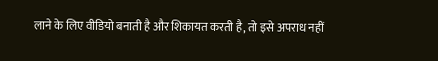लाने के लिए वीडियो बनाती है और शिकायत करती है, तो इसे अपराध नहीं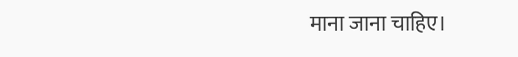माना जाना चाहिए।